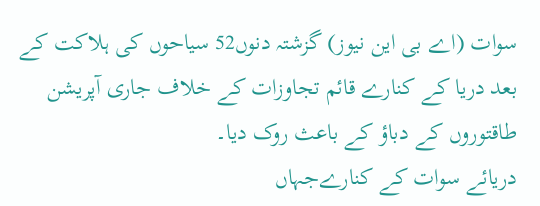سوات (اے بی این نیوز) گزشتہ دنوں52 سیاحوں کی ہلاکت کے بعد دریا کے کنارے قائم تجاوزات کے خلاف جاری آپریشن طاقتوروں کے دباؤ کے باعث روک دیا۔
دریائے سوات کے کنارےجہاں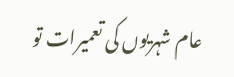عام شہریوں کی تعمیرات تو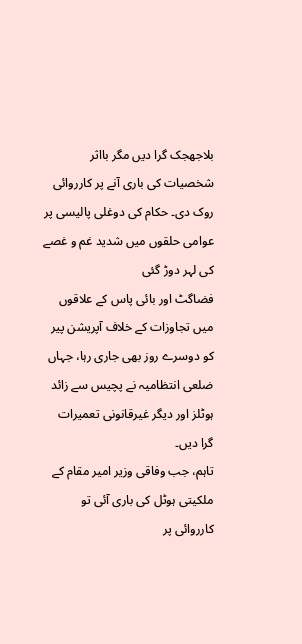بلاجھجک گرا دیں مگر بااثر شخصیات کی باری آنے پر کارروائی روک دی۔ حکام کی دوغلی پالیسی پر عوامی حلقوں میں شدید غم و غصے کی لہر دوڑ گئی
فضاگٹ اور بائی پاس کے علاقوں میں تجاوزات کے خلاف آپریشن پیر کو دوسرے روز بھی جاری رہا، جہاں ضلعی انتظامیہ نے پچیس سے زائد ہوٹلز اور دیگر غیرقانونی تعمیرات گرا دیں۔
تاہم، جب وفاقی وزیر امیر مقام کے ملکیتی ہوٹل کی باری آئی تو کارروائی پر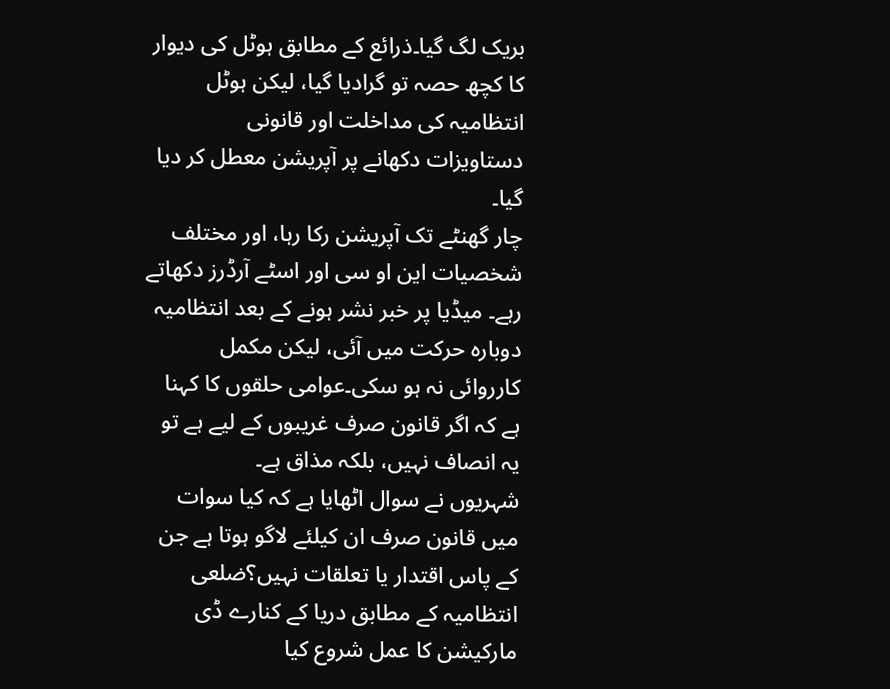بریک لگ گیا۔ذرائع کے مطابق ہوٹل کی دیوار کا کچھ حصہ تو گرادیا گیا، لیکن ہوٹل انتظامیہ کی مداخلت اور قانونی دستاویزات دکھانے پر آپریشن معطل کر دیا گیا۔
چار گھنٹے تک آپریشن رکا رہا، اور مختلف شخصیات این او سی اور اسٹے آرڈرز دکھاتے رہے۔ میڈیا پر خبر نشر ہونے کے بعد انتظامیہ دوبارہ حرکت میں آئی، لیکن مکمل کارروائی نہ ہو سکی۔عوامی حلقوں کا کہنا ہے کہ اگر قانون صرف غریبوں کے لیے ہے تو یہ انصاف نہیں، بلکہ مذاق ہے۔
شہریوں نے سوال اٹھایا ہے کہ کیا سوات میں قانون صرف ان کیلئے لاگو ہوتا ہے جن کے پاس اقتدار یا تعلقات نہیں؟ضلعی انتظامیہ کے مطابق دریا کے کنارے ڈی مارکیشن کا عمل شروع کیا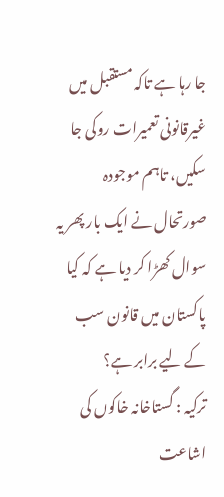جا رہا ہے تاکہ مستقبل میں غیرقانونی تعمیرات روکی جا سکیں، تاہم موجودہ صورتحال نے ایک بار پھر یہ سوال کھڑا کر دیا ہے کہ کیا پاکستان میں قانون سب کے لیے برابر ہے؟
ترکیہ : گستاخانہ خاکوں کی اشاعت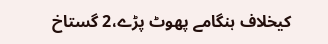کیخلاف ہنگامے پھوٹ پڑے،2 گستاخ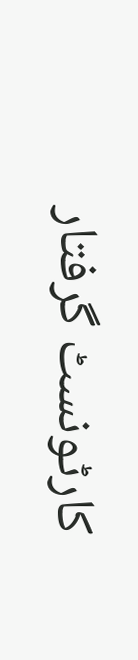کارٹونسٹ گرفتار